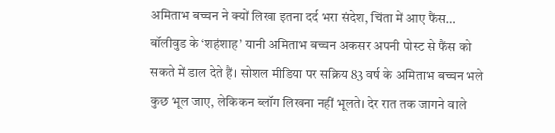अमिताभ बच्चन ने क्यों लिखा इतना दर्द भरा संदेश, चिंता में आए फैंस…
बॉलीवुड के ‘शहंशाह’ यानी अमिताभ बच्चन अकसर अपनी पोस्ट से फैंस को सकते में डाल देते हैं। सोशल मीडिया पर सक्रिय 83 वर्ष के अमिताभ बच्चन भले कुछ भूल जाए, लेकिकन ब्लॉग लिखना नहीं भूलते। देर रात तक जागने वाले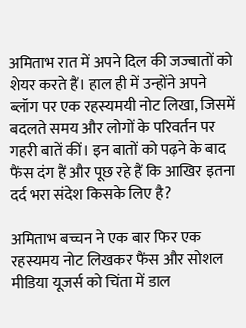अमिताभ रात में अपने दिल की जज्बातों को शेयर करते हैं। हाल ही में उन्होंने अपने ब्लॉग पर एक रहस्यमयी नोट लिखा, जिसमें बदलते समय और लोगों के परिवर्तन पर गहरी बातें कीं। इन बातों को पढ़ने के बाद फैंस दंग हैं और पूछ रहे हैं कि आखिर इतना दर्द भरा संदेश किसके लिए है?

अमिताभ बच्चन ने एक बार फिर एक रहस्यमय नोट लिखकर फैंस और सोशल मीडिया यूजर्स को चिंता में डाल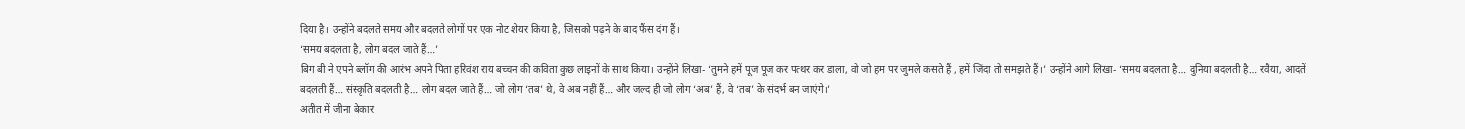दिया है। उन्होंने बदलते समय और बदलते लोगों पर एक नोट शेयर किया है, जिसको पढ़ने के बाद फैंस दंग हैं।
‘समय बदलता है, लोग बदल जाते हैं…’
बिग बी ने एपने ब्लॉग की आरंभ अपने पिता हरिवंश राय बच्चन की कविता कुछ लाइनों के साथ किया। उन्होंने लिखा- ‘तुमने हमें पूज पूज कर पत्थर कर डाला, वो जो हम पर जुमले कसते हैं , हमें जिंदा तो समझते हैं।’ उन्होंने आगे लिखा- ‘समय बदलता है… दुनिया बदलती है… रवैया, आदतें बदलती हैं… संस्कृति बदलती है… लोग बदल जाते हैं… जो लोग ‘तब’ थे, वे अब नहीं हैं… और जल्द ही जो लोग ‘अब’ हैं, वे ‘तब’ के संदर्भ बन जाएंगे।’
अतीत में जीना बेकार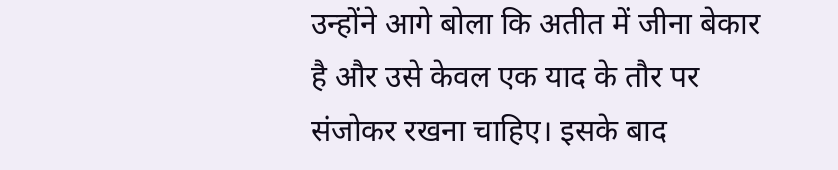उन्होंने आगे बोला कि अतीत में जीना बेकार है और उसे केवल एक याद के तौर पर संजोकर रखना चाहिए। इसके बाद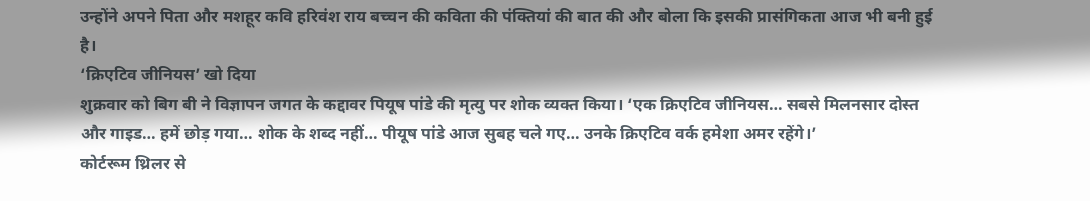उन्होंने अपने पिता और मशहूर कवि हरिवंश राय बच्चन की कविता की पंक्तियां की बात की और बोला कि इसकी प्रासंगिकता आज भी बनी हुई है।
‘क्रिएटिव जीनियस’ खो दिया
शुक्रवार को बिग बी ने विज्ञापन जगत के कद्दावर पियूष पांडे की मृत्यु पर शोक व्यक्त किया। ‘एक क्रिएटिव जीनियस… सबसे मिलनसार दोस्त और गाइड… हमें छोड़ गया… शोक के शब्द नहीं… पीयूष पांडे आज सुबह चले गए… उनके क्रिएटिव वर्क हमेशा अमर रहेंगे।’
कोर्टरूम थ्रिलर से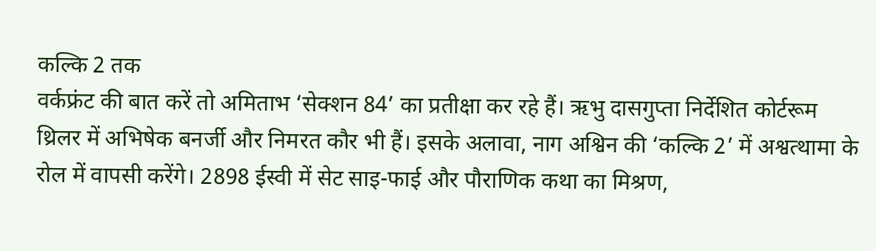कल्कि 2 तक
वर्कफ्रंट की बात करें तो अमिताभ ‘सेक्शन 84’ का प्रतीक्षा कर रहे हैं। ऋभु दासगुप्ता निर्देशित कोर्टरूम थ्रिलर में अभिषेक बनर्जी और निमरत कौर भी हैं। इसके अलावा, नाग अश्विन की ‘कल्कि 2’ में अश्वत्थामा के रोल में वापसी करेंगे। 2898 ईस्वी में सेट साइ-फाई और पौराणिक कथा का मिश्रण,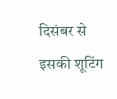दिसंबर से इसकी शूटिंग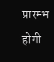प्रारम्भ होगी